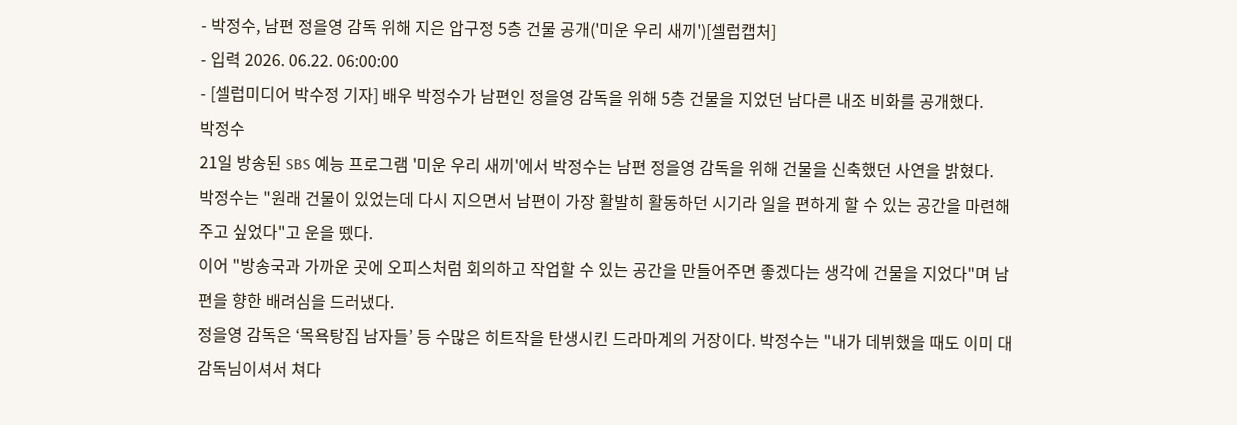- 박정수, 남편 정을영 감독 위해 지은 압구정 5층 건물 공개('미운 우리 새끼')[셀럽캡처]
- 입력 2026. 06.22. 06:00:00
- [셀럽미디어 박수정 기자] 배우 박정수가 남편인 정을영 감독을 위해 5층 건물을 지었던 남다른 내조 비화를 공개했다.
박정수
21일 방송된 SBS 예능 프로그램 '미운 우리 새끼'에서 박정수는 남편 정을영 감독을 위해 건물을 신축했던 사연을 밝혔다.
박정수는 "원래 건물이 있었는데 다시 지으면서 남편이 가장 활발히 활동하던 시기라 일을 편하게 할 수 있는 공간을 마련해 주고 싶었다"고 운을 뗐다.
이어 "방송국과 가까운 곳에 오피스처럼 회의하고 작업할 수 있는 공간을 만들어주면 좋겠다는 생각에 건물을 지었다"며 남편을 향한 배려심을 드러냈다.
정을영 감독은 ‘목욕탕집 남자들’ 등 수많은 히트작을 탄생시킨 드라마계의 거장이다. 박정수는 "내가 데뷔했을 때도 이미 대감독님이셔서 쳐다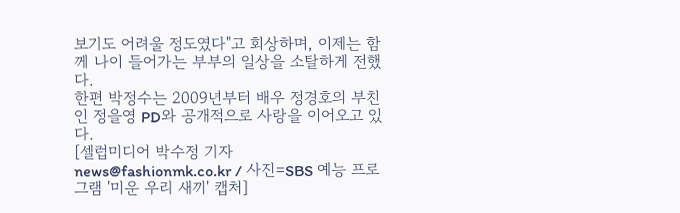보기도 어려울 정도였다"고 회상하며, 이제는 함께 나이 들어가는 부부의 일상을 소탈하게 전했다.
한편 박정수는 2009년부터 배우 정경호의 부친인 정을영 PD와 공개적으로 사랑을 이어오고 있다.
[셀럽미디어 박수정 기자 news@fashionmk.co.kr / 사진=SBS 예능 프로그램 '미운 우리 새끼' 캡처]